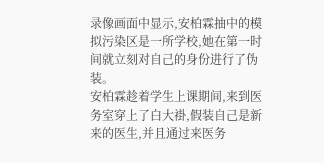录像画面中显示,安柏霖抽中的模拟污染区是一所学校,她在第一时间就立刻对自己的身份进行了伪装。
安柏霖趁着学生上课期间,来到医务室穿上了白大褂,假装自己是新来的医生,并且通过来医务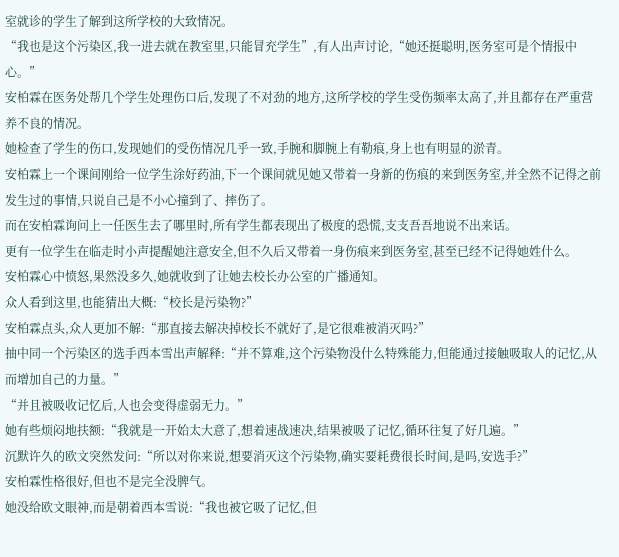室就诊的学生了解到这所学校的大致情况。
“我也是这个污染区,我一进去就在教室里,只能冒充学生”,有人出声讨论,“她还挺聪明,医务室可是个情报中心。”
安柏霖在医务处帮几个学生处理伤口后,发现了不对劲的地方,这所学校的学生受伤频率太高了,并且都存在严重营养不良的情况。
她检查了学生的伤口,发现她们的受伤情况几乎一致,手腕和脚腕上有勒痕,身上也有明显的淤青。
安柏霖上一个课间刚给一位学生涂好药油,下一个课间就见她又带着一身新的伤痕的来到医务室,并全然不记得之前发生过的事情,只说自己是不小心撞到了、摔伤了。
而在安柏霖询问上一任医生去了哪里时,所有学生都表现出了极度的恐慌,支支吾吾地说不出来话。
更有一位学生在临走时小声提醒她注意安全,但不久后又带着一身伤痕来到医务室,甚至已经不记得她姓什么。
安柏霖心中愤怒,果然没多久,她就收到了让她去校长办公室的广播通知。
众人看到这里,也能猜出大概:“校长是污染物?”
安柏霖点头,众人更加不解:“那直接去解决掉校长不就好了,是它很难被消灭吗?”
抽中同一个污染区的选手西本雪出声解释:“并不算难,这个污染物没什么特殊能力,但能通过接触吸取人的记忆,从而增加自己的力量。”
“并且被吸收记忆后,人也会变得虚弱无力。”
她有些烦闷地扶额:“我就是一开始太大意了,想着速战速决,结果被吸了记忆,循环往复了好几遍。”
沉默许久的欧文突然发问:“所以对你来说,想要消灭这个污染物,确实要耗费很长时间,是吗,安选手?”
安柏霖性格很好,但也不是完全没脾气。
她没给欧文眼神,而是朝着西本雪说:“我也被它吸了记忆,但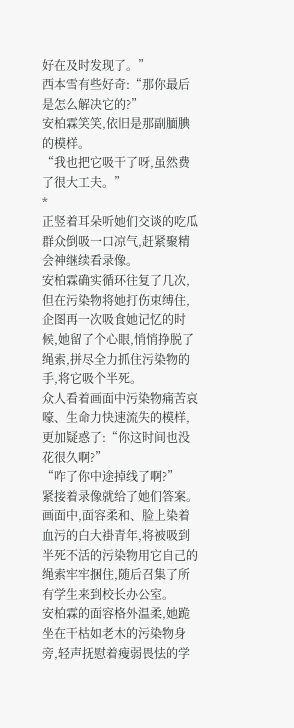好在及时发现了。”
西本雪有些好奇:“那你最后是怎么解决它的?”
安柏霖笑笑,依旧是那副腼腆的模样。
“我也把它吸干了呀,虽然费了很大工夫。”
*
正竖着耳朵听她们交谈的吃瓜群众倒吸一口凉气,赶紧聚精会神继续看录像。
安柏霖确实循环往复了几次,但在污染物将她打伤束缚住,企图再一次吸食她记忆的时候,她留了个心眼,悄悄挣脱了绳索,拼尽全力抓住污染物的手,将它吸个半死。
众人看着画面中污染物痛苦哀嚎、生命力快速流失的模样,更加疑惑了:“你这时间也没花很久啊?”
“咋了你中途掉线了啊?”
紧接着录像就给了她们答案。
画面中,面容柔和、脸上染着血污的白大褂青年,将被吸到半死不活的污染物用它自己的绳索牢牢捆住,随后召集了所有学生来到校长办公室。
安柏霖的面容格外温柔,她跪坐在干枯如老木的污染物身旁,轻声抚慰着瘦弱畏怯的学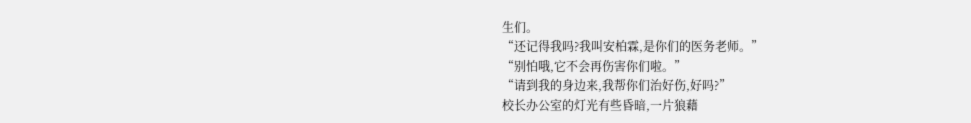生们。
“还记得我吗?我叫安柏霖,是你们的医务老师。”
“别怕哦,它不会再伤害你们啦。”
“请到我的身边来,我帮你们治好伤,好吗?”
校长办公室的灯光有些昏暗,一片狼藉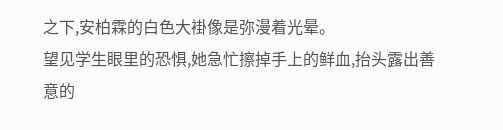之下,安柏霖的白色大褂像是弥漫着光晕。
望见学生眼里的恐惧,她急忙擦掉手上的鲜血,抬头露出善意的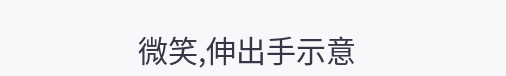微笑,伸出手示意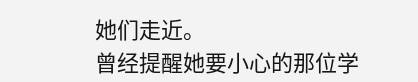她们走近。
曾经提醒她要小心的那位学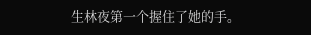生林夜第一个握住了她的手。